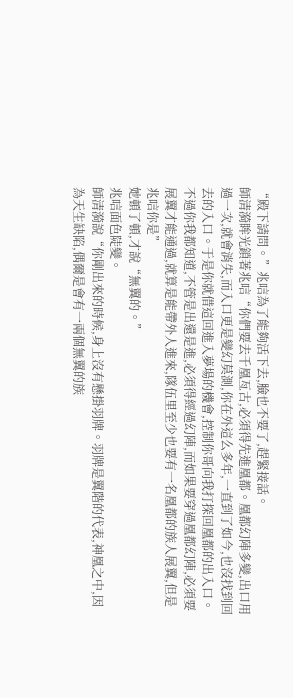“殿下請問。”兆唁為了能夠活下去,臉也不要了,趕緊接話。
師清漪眸光鎖著兆唁“你們要去千凰亙古,必須得先進凰都。凰都幻陣多變,出口用過一次,就會消失,而入口更是變幻莫測,你在外這么多年,一直到了如今,也沒找到回去的入口。于是你就借這回進入夢場的機會,控制你哥向我打探回凰都的出入口。不過你我都知道,不管是出還是進,必須得經過幻陣,而如果要穿過凰都幻陣,必須要展翼才能通過,就算是能帶外人進來,隊伍里至少也要有一名凰都的族人展翼,但是兆唁你是”
她頓了頓,才說“無翼的。”
兆唁面色陡變。
師清漪說“你剛出來的時候,身上沒有懸掛羽牌。羽牌是翼階的代表,神凰之中,因為天生缺陷,偶爾是會有一兩個無翼的族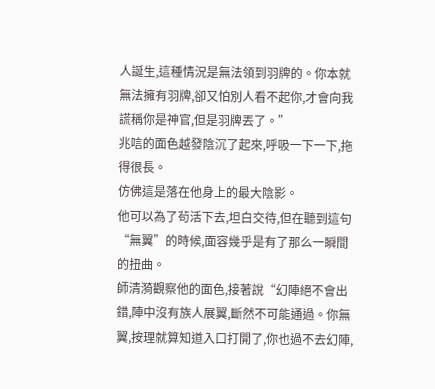人誕生,這種情況是無法領到羽牌的。你本就無法擁有羽牌,卻又怕別人看不起你,才會向我謊稱你是神官,但是羽牌丟了。”
兆唁的面色越發陰沉了起來,呼吸一下一下,拖得很長。
仿佛這是落在他身上的最大陰影。
他可以為了茍活下去,坦白交待,但在聽到這句“無翼”的時候,面容幾乎是有了那么一瞬間的扭曲。
師清漪觀察他的面色,接著說“幻陣絕不會出錯,陣中沒有族人展翼,斷然不可能通過。你無翼,按理就算知道入口打開了,你也過不去幻陣,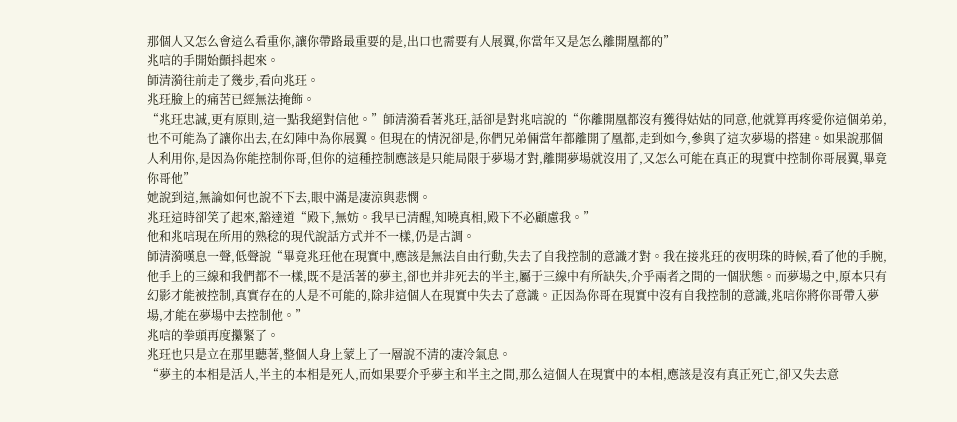那個人又怎么會這么看重你,讓你帶路最重要的是,出口也需要有人展翼,你當年又是怎么離開凰都的”
兆唁的手開始顫抖起來。
師清漪往前走了幾步,看向兆玨。
兆玨臉上的痛苦已經無法掩飾。
“兆玨忠誠,更有原則,這一點我絕對信他。”師清漪看著兆玨,話卻是對兆唁說的“你離開凰都沒有獲得姑姑的同意,他就算再疼愛你這個弟弟,也不可能為了讓你出去,在幻陣中為你展翼。但現在的情況卻是,你們兄弟倆當年都離開了凰都,走到如今,參與了這次夢場的搭建。如果說那個人利用你,是因為你能控制你哥,但你的這種控制應該是只能局限于夢場才對,離開夢場就沒用了,又怎么可能在真正的現實中控制你哥展翼,畢竟你哥他”
她說到這,無論如何也說不下去,眼中滿是凄涼與悲憫。
兆玨這時卻笑了起來,豁達道“殿下,無妨。我早已清醒,知曉真相,殿下不必顧慮我。”
他和兆唁現在所用的熟稔的現代說話方式并不一樣,仍是古調。
師清漪嘆息一聲,低聲說“畢竟兆玨他在現實中,應該是無法自由行動,失去了自我控制的意識才對。我在接兆玨的夜明珠的時候,看了他的手腕,他手上的三線和我們都不一樣,既不是活著的夢主,卻也并非死去的半主,屬于三線中有所缺失,介乎兩者之間的一個狀態。而夢場之中,原本只有幻影才能被控制,真實存在的人是不可能的,除非這個人在現實中失去了意識。正因為你哥在現實中沒有自我控制的意識,兆唁你將你哥帶入夢場,才能在夢場中去控制他。”
兆唁的拳頭再度攥緊了。
兆玨也只是立在那里聽著,整個人身上蒙上了一層說不清的凄冷氣息。
“夢主的本相是活人,半主的本相是死人,而如果要介乎夢主和半主之間,那么這個人在現實中的本相,應該是沒有真正死亡,卻又失去意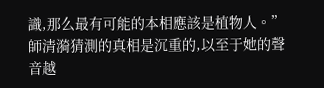識,那么最有可能的本相應該是植物人。”師清漪猜測的真相是沉重的,以至于她的聲音越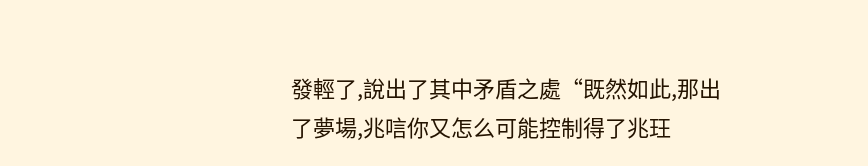發輕了,說出了其中矛盾之處“既然如此,那出了夢場,兆唁你又怎么可能控制得了兆玨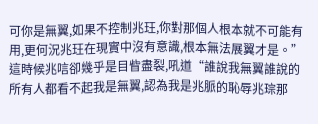可你是無翼,如果不控制兆玨,你對那個人根本就不可能有用,更何況兆玨在現實中沒有意識,根本無法展翼才是。”
這時候兆唁卻幾乎是目眥盡裂,吼道“誰說我無翼誰說的所有人都看不起我是無翼,認為我是兆脈的恥辱兆琮那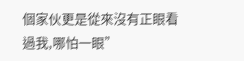個家伙更是從來沒有正眼看過我,哪怕一眼”